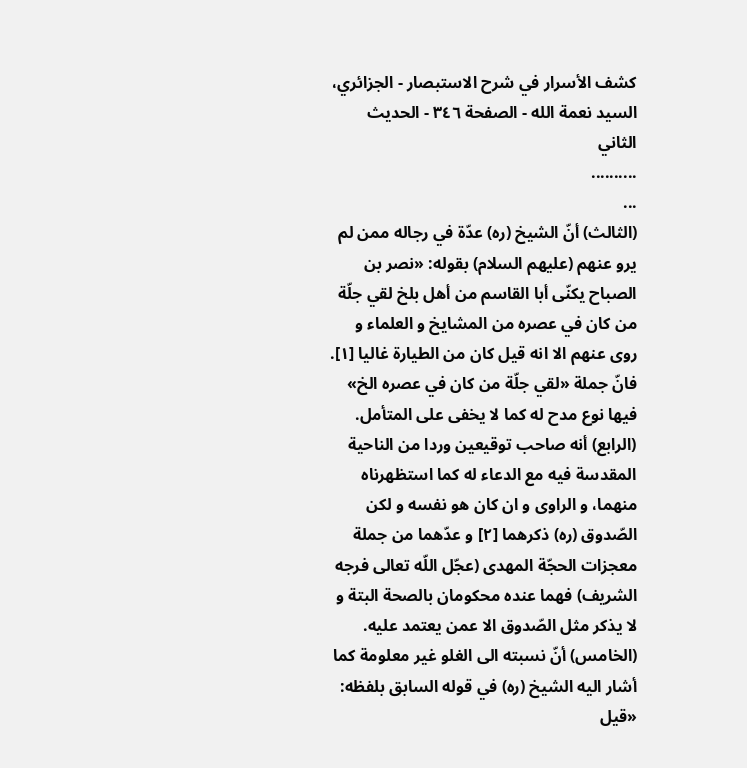كشف الأسرار في شرح الاستبصار - الجزائري، السيد نعمة الله - الصفحة ٣٤٦ - الحديث الثاني
..........
...
(الثالث) أنّ الشيخ (ره) عدّة في رجاله ممن لم يرو عنهم (عليهم السلام) بقوله: «نصر بن الصباح يكنّى أبا القاسم من أهل بلخ لقي جلّة من كان في عصره من المشايخ و العلماء و روى عنهم الا انه قيل كان من الطيارة غاليا [١].
فانّ جملة «لقي جلّة من كان في عصره الخ» فيها نوع مدح له كما لا يخفى على المتأمل.
(الرابع) أنه صاحب توقيعين وردا من الناحية المقدسة فيه مع الدعاء له كما استظهرناه منهما، و الراوى و ان كان هو نفسه و لكن الصّدوق (ره) ذكرهما [٢] و عدّهما من جملة معجزات الحجّة المهدى (عجّل اللّه تعالى فرجه الشريف) فهما عنده محكومان بالصحة البتة و لا يذكر مثل الصّدوق الا عمن يعتمد عليه.
(الخامس) أنّ نسبته الى الغلو غير معلومة كما أشار اليه الشيخ (ره) في قوله السابق بلفظه: «قيل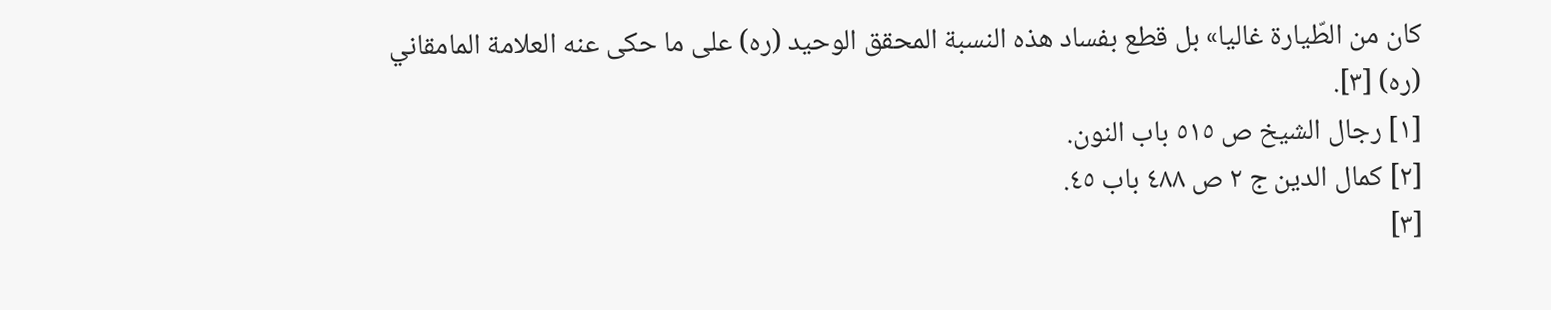كان من الطّيارة غاليا» بل قطع بفساد هذه النسبة المحقق الوحيد (ره) على ما حكى عنه العلامة المامقاني (ره) [٣].
[١] رجال الشيخ ص ٥١٥ باب النون.
[٢] كمال الدين ج ٢ ص ٤٨٨ باب ٤٥.
[٣]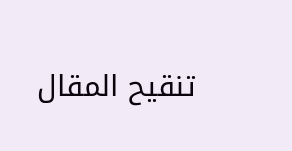تنقيح المقال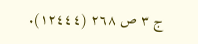ج ٣ ص ٢٦٨ (١٢٤٤٤).